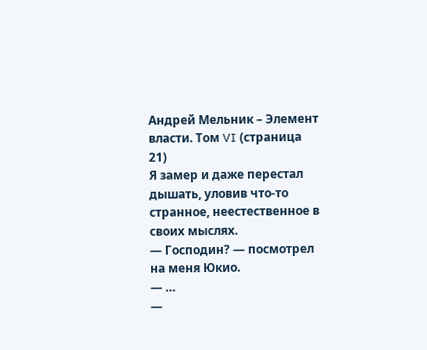Андрей Мельник – Элемент власти. Том VI (страница 21)
Я замер и даже перестал дышать, уловив что-то странное, неестественное в своих мыслях.
— Господин? — посмотрел на меня Юкио.
— …
—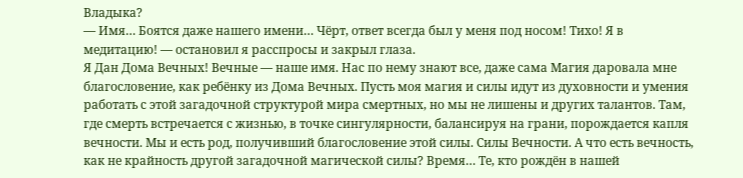Владыка?
— Имя… Боятся даже нашего имени… Чёрт, ответ всегда был у меня под носом! Тихо! Я в медитацию! — остановил я расспросы и закрыл глаза.
Я Дан Дома Вечных! Вечные — наше имя. Нас по нему знают все, даже сама Магия даровала мне благословение, как ребёнку из Дома Вечных. Пусть моя магия и силы идут из духовности и умения работать с этой загадочной структурой мира смертных, но мы не лишены и других талантов. Там, где смерть встречается с жизнью, в точке сингулярности, балансируя на грани, порождается капля вечности. Мы и есть род, получивший благословение этой силы. Силы Вечности. А что есть вечность, как не крайность другой загадочной магической силы? Время… Те, кто рождён в нашей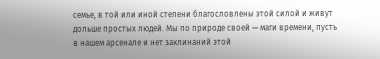семье, в той или иной степени благословлены этой силой и живут дольше простых людей. Мы по природе своей — маги времени, пусть в нашем арсенале и нет заклинаний этой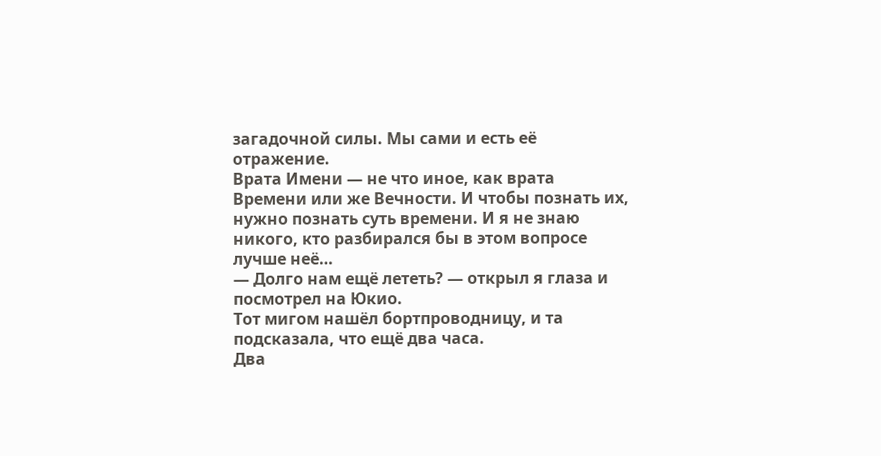загадочной силы. Мы сами и есть её отражение.
Врата Имени — не что иное, как врата Времени или же Вечности. И чтобы познать их, нужно познать суть времени. И я не знаю никого, кто разбирался бы в этом вопросе лучше неё…
— Долго нам ещё лететь? — открыл я глаза и посмотрел на Юкио.
Тот мигом нашёл бортпроводницу, и та подсказала, что ещё два часа.
Два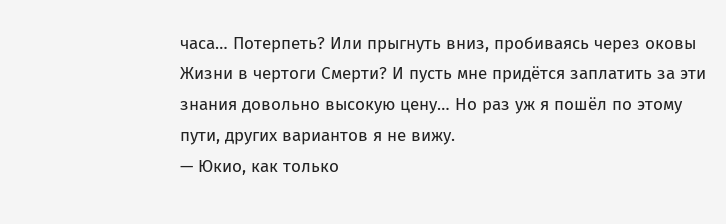часа… Потерпеть? Или прыгнуть вниз, пробиваясь через оковы Жизни в чертоги Смерти? И пусть мне придётся заплатить за эти знания довольно высокую цену… Но раз уж я пошёл по этому пути, других вариантов я не вижу.
— Юкио, как только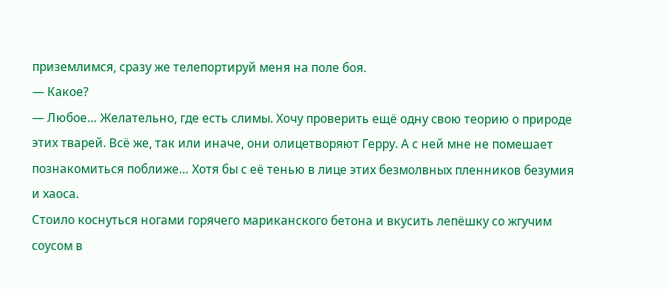приземлимся, сразу же телепортируй меня на поле боя.
— Какое?
— Любое… Желательно, где есть слимы. Хочу проверить ещё одну свою теорию о природе этих тварей. Всё же, так или иначе, они олицетворяют Герру. А с ней мне не помешает познакомиться поближе… Хотя бы с её тенью в лице этих безмолвных пленников безумия и хаоса.
Стоило коснуться ногами горячего мариканского бетона и вкусить лепёшку со жгучим соусом в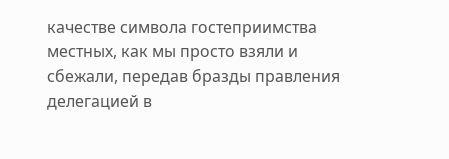качестве символа гостеприимства местных, как мы просто взяли и сбежали, передав бразды правления делегацией в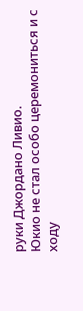руки Джордано Ливио.
Юкио не стал особо церемониться и с ходу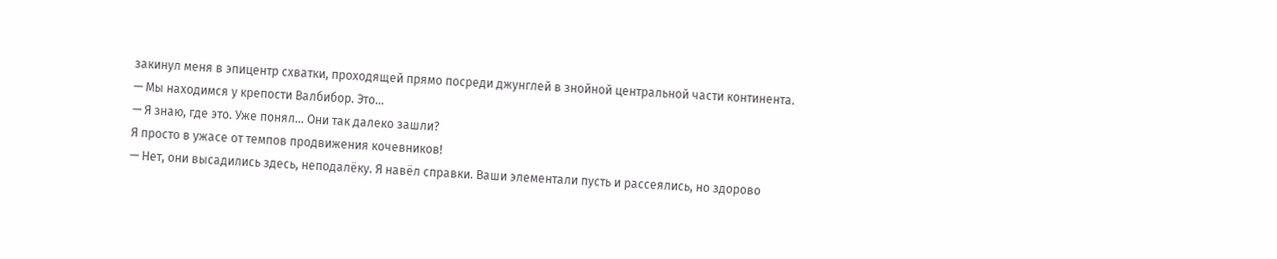закинул меня в эпицентр схватки, проходящей прямо посреди джунглей в знойной центральной части континента.
— Мы находимся у крепости Валбибор. Это…
— Я знаю, где это. Уже понял… Они так далеко зашли?
Я просто в ужасе от темпов продвижения кочевников!
— Нет, они высадились здесь, неподалёку. Я навёл справки. Ваши элементали пусть и рассеялись, но здорово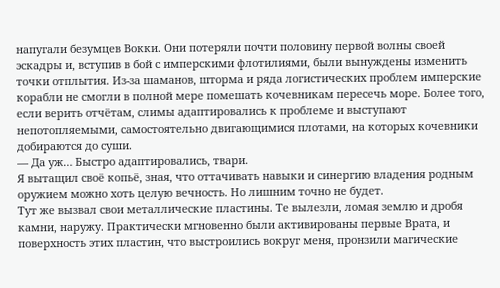напугали безумцев Вокки. Они потеряли почти половину первой волны своей эскадры и, вступив в бой с имперскими флотилиями, были вынуждены изменить точки отплытия. Из-за шаманов, шторма и ряда логистических проблем имперские корабли не смогли в полной мере помешать кочевникам пересечь море. Более того, если верить отчётам, слимы адаптировались к проблеме и выступают непотопляемыми, самостоятельно двигающимися плотами, на которых кочевники добираются до суши.
— Да уж… Быстро адаптировались, твари.
Я вытащил своё копьё, зная, что оттачивать навыки и синергию владения родным оружием можно хоть целую вечность. Но лишним точно не будет.
Тут же вызвал свои металлические пластины. Те вылезли, ломая землю и дробя камни, наружу. Практически мгновенно были активированы первые Врата, и поверхность этих пластин, что выстроились вокруг меня, пронзили магические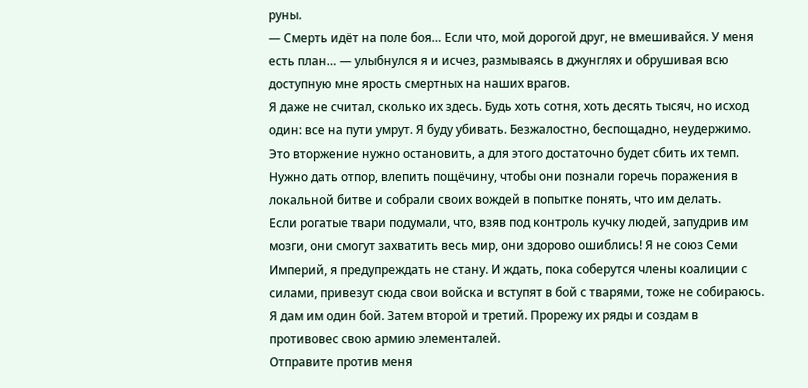руны.
— Смерть идёт на поле боя… Если что, мой дорогой друг, не вмешивайся. У меня есть план… — улыбнулся я и исчез, размываясь в джунглях и обрушивая всю доступную мне ярость смертных на наших врагов.
Я даже не считал, сколько их здесь. Будь хоть сотня, хоть десять тысяч, но исход один: все на пути умрут. Я буду убивать. Безжалостно, беспощадно, неудержимо.
Это вторжение нужно остановить, а для этого достаточно будет сбить их темп. Нужно дать отпор, влепить пощёчину, чтобы они познали горечь поражения в локальной битве и собрали своих вождей в попытке понять, что им делать.
Если рогатые твари подумали, что, взяв под контроль кучку людей, запудрив им мозги, они смогут захватить весь мир, они здорово ошиблись! Я не союз Семи Империй, я предупреждать не стану. И ждать, пока соберутся члены коалиции с силами, привезут сюда свои войска и вступят в бой с тварями, тоже не собираюсь. Я дам им один бой. Затем второй и третий. Прорежу их ряды и создам в противовес свою армию элементалей.
Отправите против меня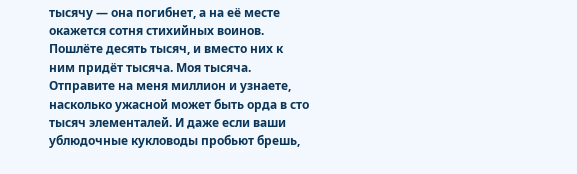тысячу — она погибнет, а на её месте окажется сотня стихийных воинов. Пошлёте десять тысяч, и вместо них к ним придёт тысяча. Моя тысяча. Отправите на меня миллион и узнаете, насколько ужасной может быть орда в сто тысяч элементалей. И даже если ваши ублюдочные кукловоды пробьют брешь,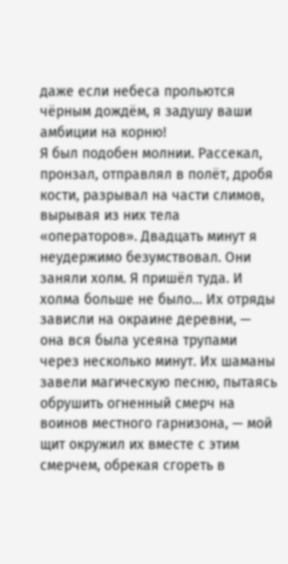даже если небеса прольются чёрным дождём, я задушу ваши амбиции на корню!
Я был подобен молнии. Рассекал, пронзал, отправлял в полёт, дробя кости, разрывал на части слимов, вырывая из них тела «операторов». Двадцать минут я неудержимо безумствовал. Они заняли холм. Я пришёл туда. И холма больше не было… Их отряды зависли на окраине деревни, — она вся была усеяна трупами через несколько минут. Их шаманы завели магическую песню, пытаясь обрушить огненный смерч на воинов местного гарнизона, — мой щит окружил их вместе с этим смерчем, обрекая сгореть в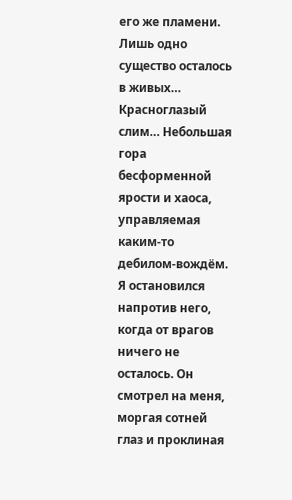его же пламени. Лишь одно существо осталось в живых…
Красноглазый слим… Небольшая гора бесформенной ярости и хаоса, управляемая каким-то дебилом-вождём.
Я остановился напротив него, когда от врагов ничего не осталось. Он смотрел на меня, моргая сотней глаз и проклиная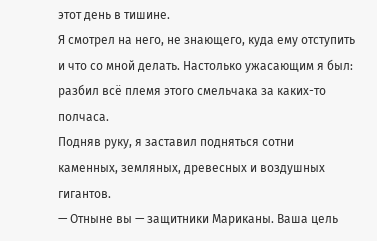этот день в тишине.
Я смотрел на него, не знающего, куда ему отступить и что со мной делать. Настолько ужасающим я был: разбил всё племя этого смельчака за каких-то полчаса.
Подняв руку, я заставил подняться сотни каменных, земляных, древесных и воздушных гигантов.
— Отныне вы — защитники Мариканы. Ваша цель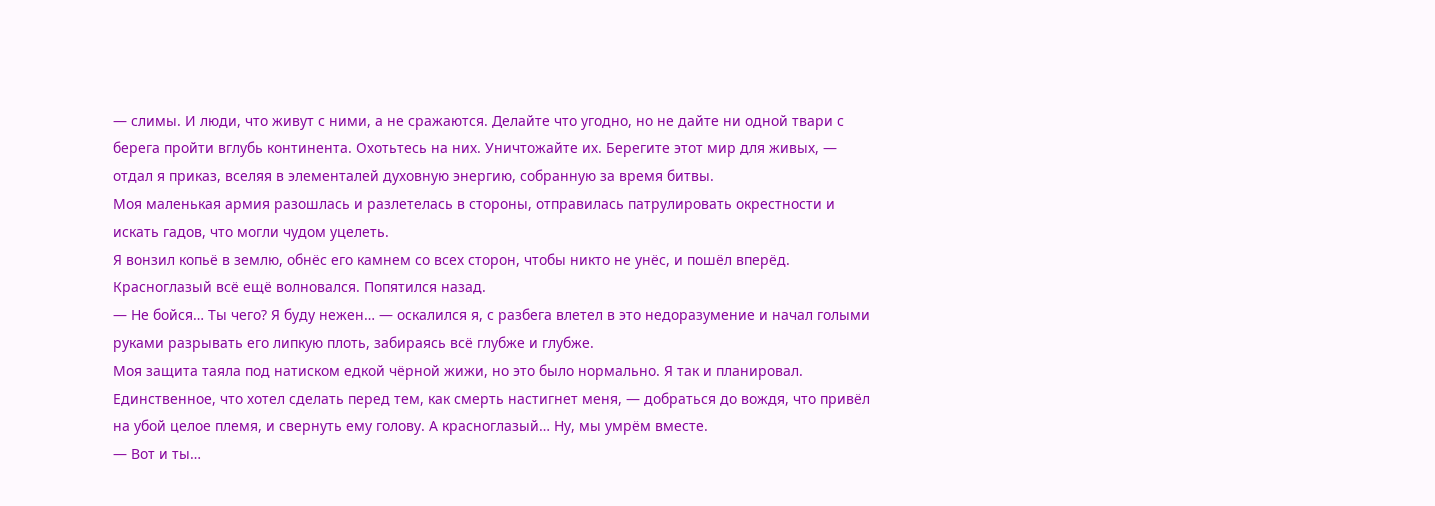— слимы. И люди, что живут с ними, а не сражаются. Делайте что угодно, но не дайте ни одной твари с берега пройти вглубь континента. Охотьтесь на них. Уничтожайте их. Берегите этот мир для живых, — отдал я приказ, вселяя в элементалей духовную энергию, собранную за время битвы.
Моя маленькая армия разошлась и разлетелась в стороны, отправилась патрулировать окрестности и искать гадов, что могли чудом уцелеть.
Я вонзил копьё в землю, обнёс его камнем со всех сторон, чтобы никто не унёс, и пошёл вперёд. Красноглазый всё ещё волновался. Попятился назад.
— Не бойся… Ты чего? Я буду нежен… — оскалился я, с разбега влетел в это недоразумение и начал голыми руками разрывать его липкую плоть, забираясь всё глубже и глубже.
Моя защита таяла под натиском едкой чёрной жижи, но это было нормально. Я так и планировал. Единственное, что хотел сделать перед тем, как смерть настигнет меня, — добраться до вождя, что привёл на убой целое племя, и свернуть ему голову. А красноглазый… Ну, мы умрём вместе.
— Вот и ты…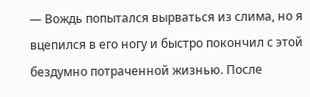— Вождь попытался вырваться из слима, но я вцепился в его ногу и быстро покончил с этой бездумно потраченной жизнью. После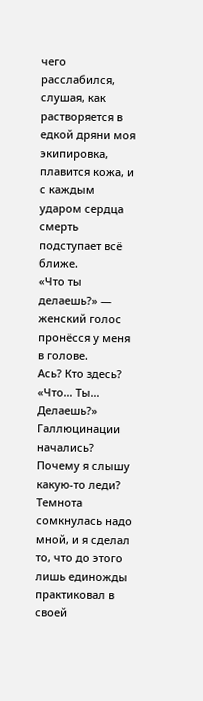чего расслабился, слушая, как растворяется в едкой дряни моя экипировка, плавится кожа, и с каждым ударом сердца смерть подступает всё ближе.
«Что ты делаешь?» — женский голос пронёсся у меня в голове.
Ась? Кто здесь?
«Что… Ты… Делаешь?»
Галлюцинации начались? Почему я слышу какую-то леди? Темнота сомкнулась надо мной, и я сделал то, что до этого лишь единожды практиковал в своей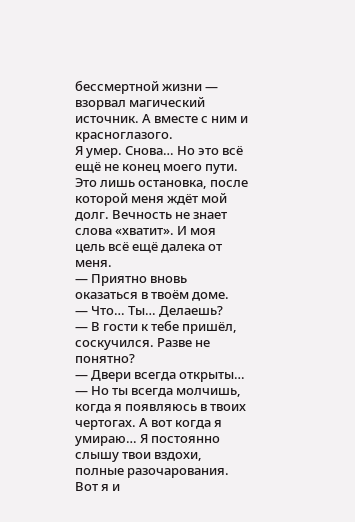бессмертной жизни — взорвал магический источник. А вместе с ним и красноглазого.
Я умер. Снова… Но это всё ещё не конец моего пути. Это лишь остановка, после которой меня ждёт мой долг. Вечность не знает слова «хватит». И моя цель всё ещё далека от меня.
— Приятно вновь оказаться в твоём доме.
— Что… Ты… Делаешь?
— В гости к тебе пришёл, соскучился. Разве не понятно?
— Двери всегда открыты…
— Но ты всегда молчишь, когда я появляюсь в твоих чертогах. А вот когда я умираю… Я постоянно слышу твои вздохи, полные разочарования. Вот я и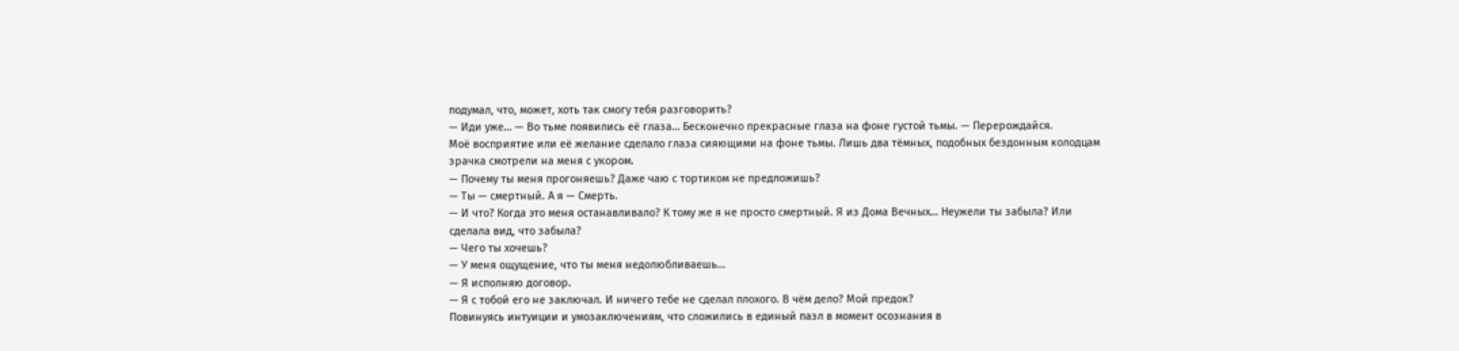подумал, что, может, хоть так смогу тебя разговорить?
— Иди уже… — Во тьме появились её глаза… Бесконечно прекрасные глаза на фоне густой тьмы. — Перерождайся.
Моё восприятие или её желание сделало глаза сияющими на фоне тьмы. Лишь два тёмных, подобных бездонным колодцам зрачка смотрели на меня с укором.
— Почему ты меня прогоняешь? Даже чаю с тортиком не предложишь?
— Ты — смертный. А я — Смерть.
— И что? Когда это меня останавливало? К тому же я не просто смертный. Я из Дома Вечных… Неужели ты забыла? Или сделала вид, что забыла?
— Чего ты хочешь?
— У меня ощущение, что ты меня недолюбливаешь…
— Я исполняю договор.
— Я с тобой его не заключал. И ничего тебе не сделал плохого. В чём дело? Мой предок?
Повинуясь интуиции и умозаключениям, что сложились в единый пазл в момент осознания в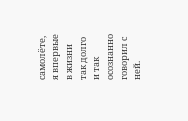самолёте, я впервые в жизни так долго и так осознанно говорил с ней.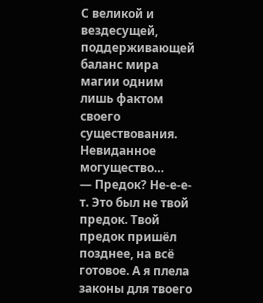С великой и вездесущей, поддерживающей баланс мира магии одним лишь фактом своего существования. Невиданное могущество…
— Предок? Не-е-е-т. Это был не твой предок. Твой предок пришёл позднее, на всё готовое. А я плела законы для твоего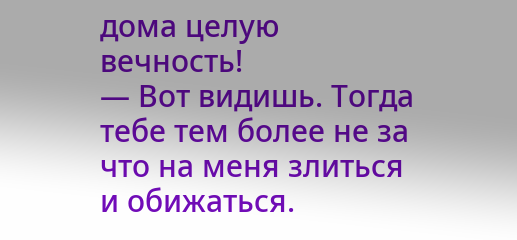дома целую вечность!
— Вот видишь. Тогда тебе тем более не за что на меня злиться и обижаться.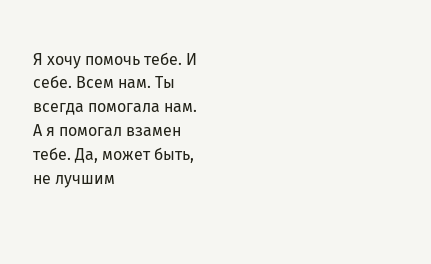Я хочу помочь тебе. И себе. Всем нам. Ты всегда помогала нам. А я помогал взамен тебе. Да, может быть, не лучшим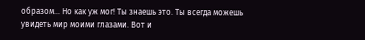образом… Но как уж мог! Ты знаешь это. Ты всегда можешь увидеть мир моими глазами. Вот и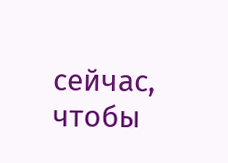сейчас, чтобы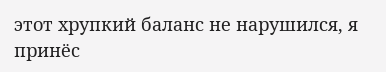этот хрупкий баланс не нарушился, я принёс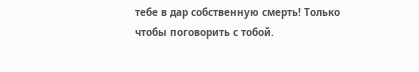тебе в дар собственную смерть! Только чтобы поговорить с тобой.